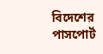বিদেশের পাসপোর্ট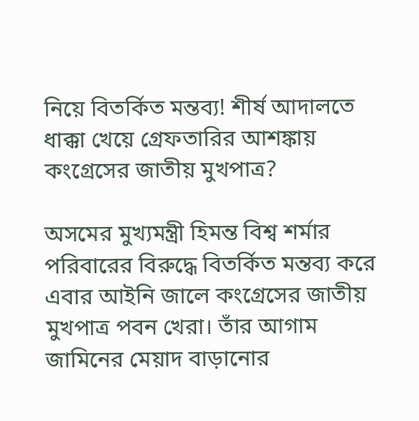নিয়ে বিতর্কিত মন্তব্য! শীর্ষ আদালতে ধাক্কা খেয়ে গ্রেফতারির আশঙ্কায় কংগ্রেসের জাতীয় মুখপাত্র?

অসমের মুখ্যমন্ত্রী হিমন্ত বিশ্ব শর্মার পরিবারের বিরুদ্ধে বিতর্কিত মন্তব্য করে এবার আইনি জালে কংগ্রেসের জাতীয় মুখপাত্র পবন খেরা। তাঁর আগাম জামিনের মেয়াদ বাড়ানোর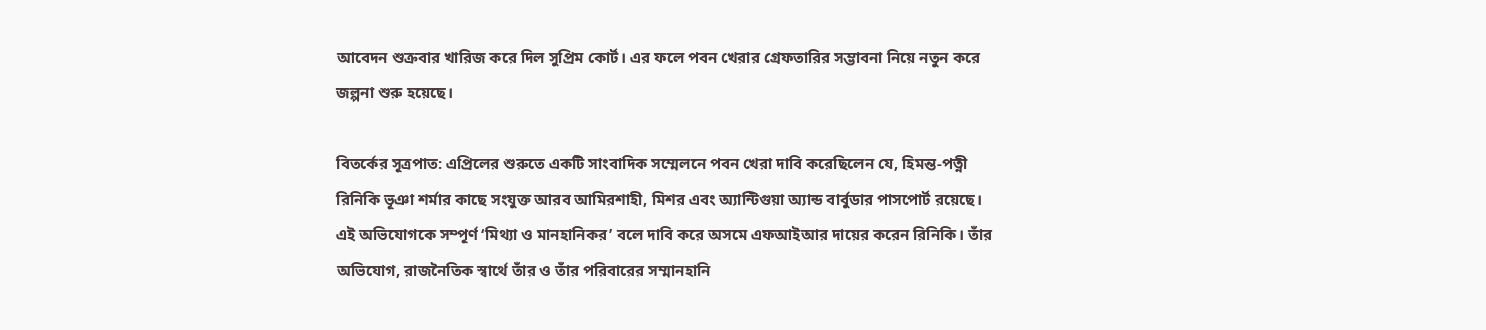আবেদন শুক্রবার খারিজ করে দিল সুপ্রিম কোর্ট। এর ফলে পবন খেরার গ্রেফতারির সম্ভাবনা নিয়ে নতুন করে জল্পনা শুরু হয়েছে।

বিতর্কের সূত্রপাত: এপ্রিলের শুরুতে একটি সাংবাদিক সম্মেলনে পবন খেরা দাবি করেছিলেন যে, হিমন্ত-পত্নী রিনিকি ভূঞা শর্মার কাছে সংযুক্ত আরব আমিরশাহী, মিশর এবং অ্যান্টিগুয়া অ্যান্ড বার্বুডার পাসপোর্ট রয়েছে। এই অভিযোগকে সম্পূর্ণ ‘মিথ্যা ও মানহানিকর’ বলে দাবি করে অসমে এফআইআর দায়ের করেন রিনিকি। তাঁর অভিযোগ, রাজনৈতিক স্বার্থে তাঁর ও তাঁর পরিবারের সম্মানহানি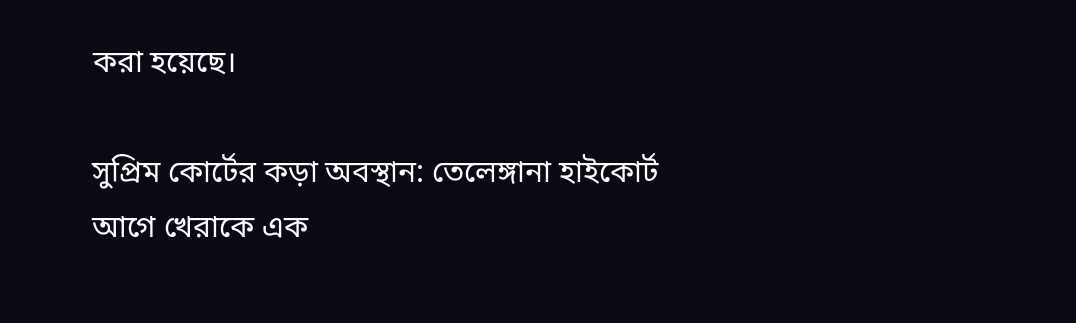করা হয়েছে।

সুপ্রিম কোর্টের কড়া অবস্থান: তেলেঙ্গানা হাইকোর্ট আগে খেরাকে এক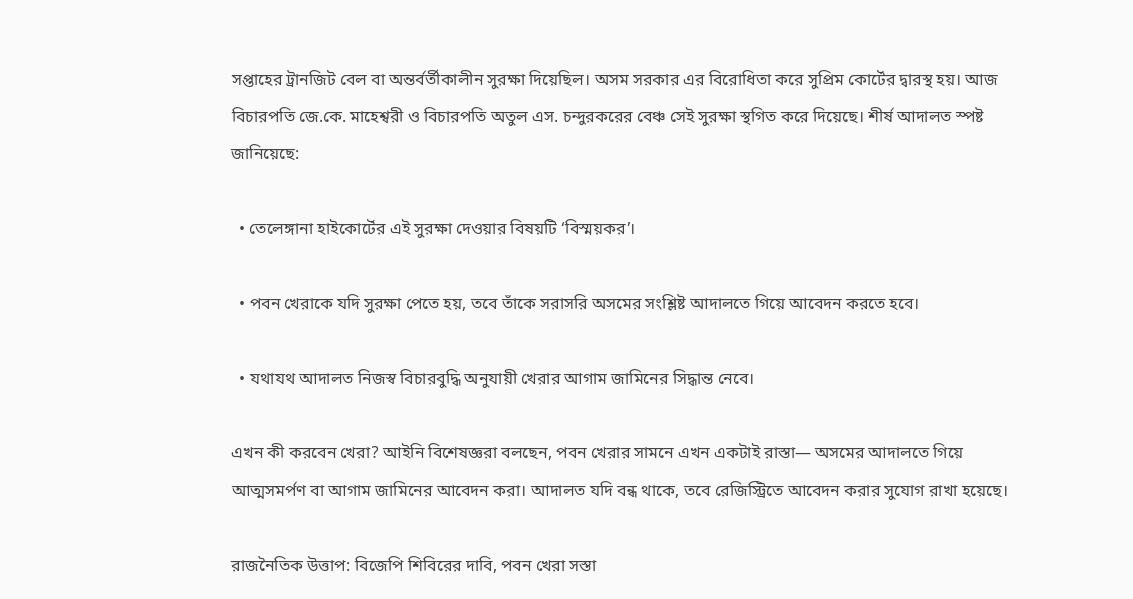সপ্তাহের ট্রানজিট বেল বা অন্তর্বর্তীকালীন সুরক্ষা দিয়েছিল। অসম সরকার এর বিরোধিতা করে সুপ্রিম কোর্টের দ্বারস্থ হয়। আজ বিচারপতি জে.কে. মাহেশ্বরী ও বিচারপতি অতুল এস. চন্দুরকরের বেঞ্চ সেই সুরক্ষা স্থগিত করে দিয়েছে। শীর্ষ আদালত স্পষ্ট জানিয়েছে:

  • তেলেঙ্গানা হাইকোর্টের এই সুরক্ষা দেওয়ার বিষয়টি ‘বিস্ময়কর’।

  • পবন খেরাকে যদি সুরক্ষা পেতে হয়, তবে তাঁকে সরাসরি অসমের সংশ্লিষ্ট আদালতে গিয়ে আবেদন করতে হবে।

  • যথাযথ আদালত নিজস্ব বিচারবুদ্ধি অনুযায়ী খেরার আগাম জামিনের সিদ্ধান্ত নেবে।

এখন কী করবেন খেরা? আইনি বিশেষজ্ঞরা বলছেন, পবন খেরার সামনে এখন একটাই রাস্তা— অসমের আদালতে গিয়ে আত্মসমর্পণ বা আগাম জামিনের আবেদন করা। আদালত যদি বন্ধ থাকে, তবে রেজিস্ট্রিতে আবেদন করার সুযোগ রাখা হয়েছে।

রাজনৈতিক উত্তাপ: বিজেপি শিবিরের দাবি, পবন খেরা সস্তা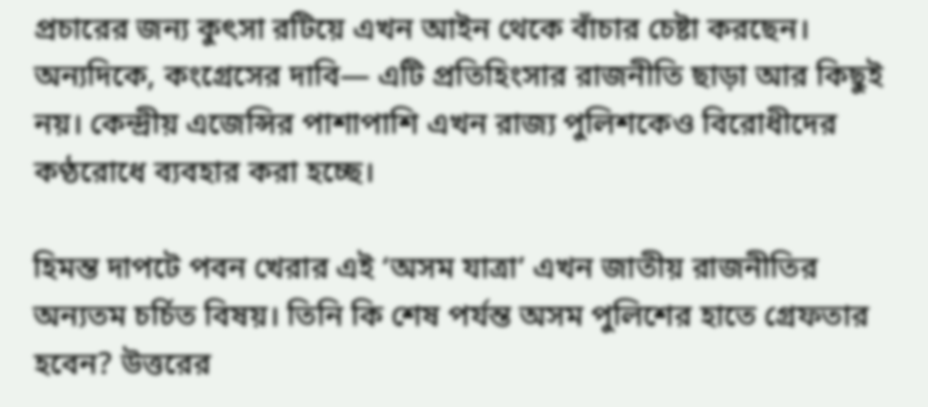প্রচারের জন্য কুৎসা রটিয়ে এখন আইন থেকে বাঁচার চেষ্টা করছেন। অন্যদিকে, কংগ্রেসের দাবি— এটি প্রতিহিংসার রাজনীতি ছাড়া আর কিছুই নয়। কেন্দ্রীয় এজেন্সির পাশাপাশি এখন রাজ্য পুলিশকেও বিরোধীদের কণ্ঠরোধে ব্যবহার করা হচ্ছে।

হিমন্ত দাপটে পবন খেরার এই ‘অসম যাত্রা’ এখন জাতীয় রাজনীতির অন্যতম চর্চিত বিষয়। তিনি কি শেষ পর্যন্ত অসম পুলিশের হাতে গ্রেফতার হবেন? উত্তরের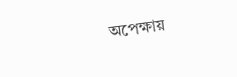অপেক্ষায়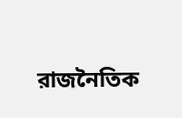রাজনৈতিক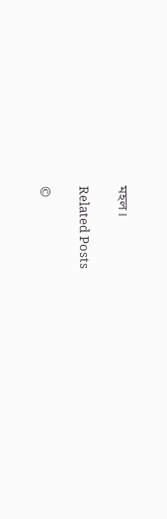মহল।

Related Posts

©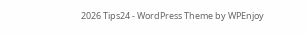2026 Tips24 - WordPress Theme by WPEnjoy